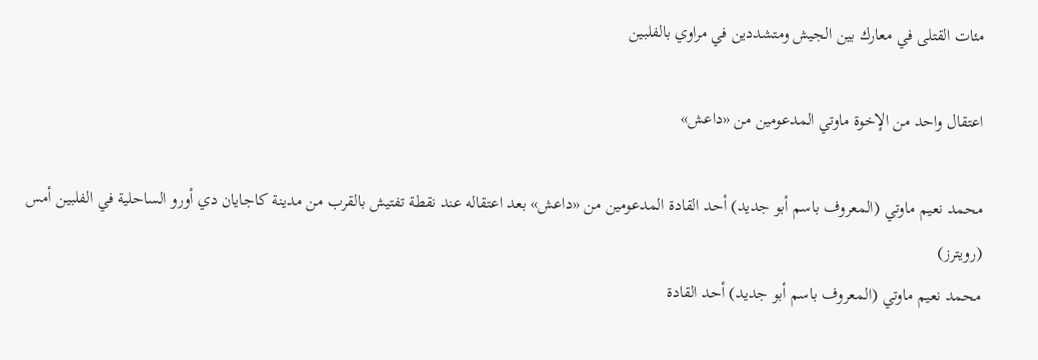مئات القتلى في معارك بين الجيش ومتشددين في مراوي بالفلبين

اعتقال واحد من الإخوة ماوتي المدعومين من «داعش»

محمد نعيم ماوتي (المعروف باسم أبو جديد) أحد القادة المدعومين من «داعش» بعد اعتقاله عند نقطة تفتيش بالقرب من مدينة كاجايان دي أورو الساحلية في الفلبين أمس (رويترز)
محمد نعيم ماوتي (المعروف باسم أبو جديد) أحد القادة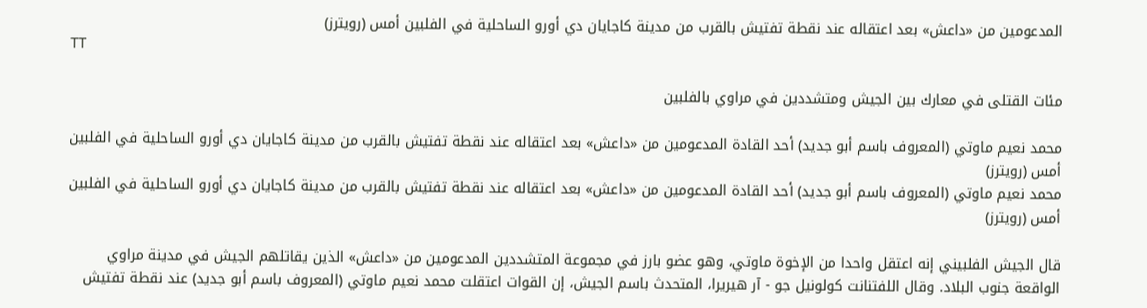المدعومين من «داعش» بعد اعتقاله عند نقطة تفتيش بالقرب من مدينة كاجايان دي أورو الساحلية في الفلبين أمس (رويترز)
TT

مئات القتلى في معارك بين الجيش ومتشددين في مراوي بالفلبين

محمد نعيم ماوتي (المعروف باسم أبو جديد) أحد القادة المدعومين من «داعش» بعد اعتقاله عند نقطة تفتيش بالقرب من مدينة كاجايان دي أورو الساحلية في الفلبين أمس (رويترز)
محمد نعيم ماوتي (المعروف باسم أبو جديد) أحد القادة المدعومين من «داعش» بعد اعتقاله عند نقطة تفتيش بالقرب من مدينة كاجايان دي أورو الساحلية في الفلبين أمس (رويترز)

قال الجيش الفلبيني إنه اعتقل واحدا من الإخوة ماوتي، وهو عضو بارز في مجموعة المتشددين المدعومين من «داعش» الذين يقاتلهم الجيش في مدينة مراوي الواقعة جنوب البلاد. وقال اللفتنانت كولونيل جو - آر هيريرا، المتحدث باسم الجيش، إن القوات اعتقلت محمد نعيم ماوتي (المعروف باسم أبو جديد) عند نقطة تفتيش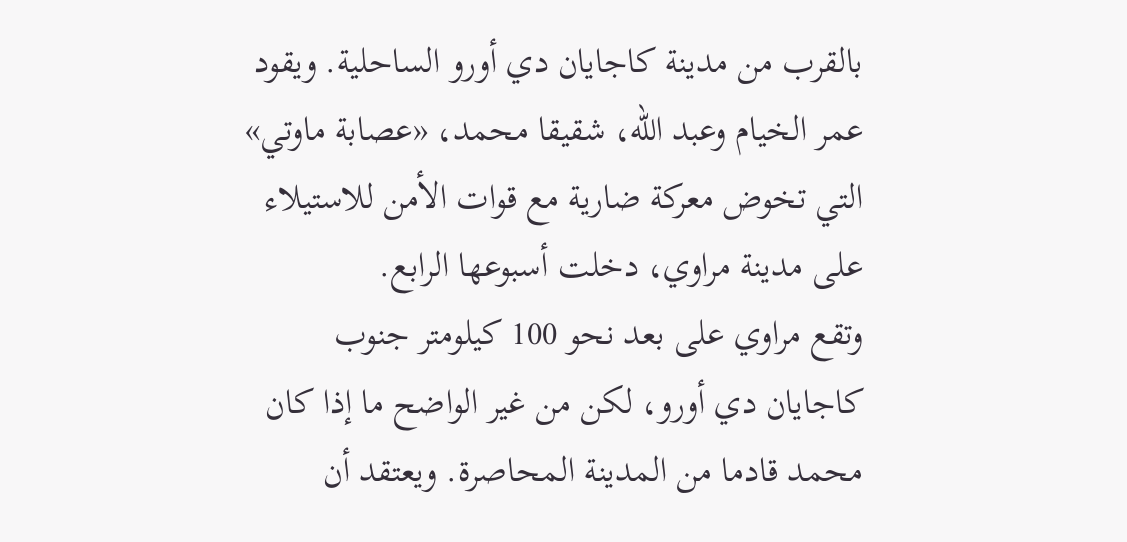بالقرب من مدينة كاجايان دي أورو الساحلية. ويقود عمر الخيام وعبد الله، شقيقا محمد، «عصابة ماوتي» التي تخوض معركة ضارية مع قوات الأمن للاستيلاء على مدينة مراوي، دخلت أسبوعها الرابع.
وتقع مراوي على بعد نحو 100 كيلومتر جنوب كاجايان دي أورو، لكن من غير الواضح ما إذا كان محمد قادما من المدينة المحاصرة. ويعتقد أن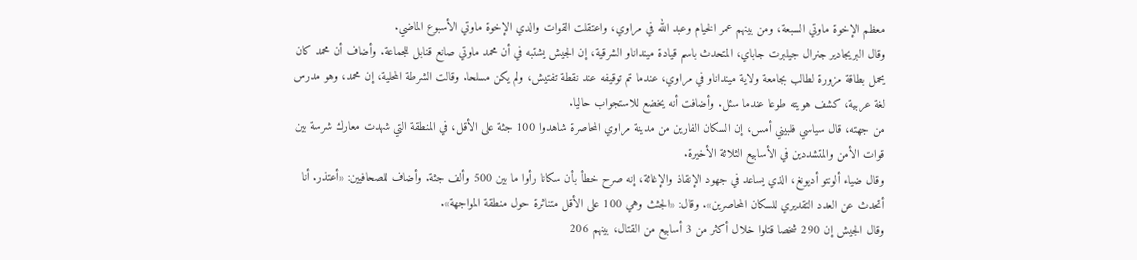معظم الإخوة ماوتي السبعة، ومن بينهم عمر الخيام وعبد الله في مراوي، واعتقلت القوات والدي الإخوة ماوتي الأسبوع الماضي.
وقال البريجادير جنرال جيلبرت جاباي، المتحدث باسم قيادة مينداناو الشرقية، إن الجيش يشتبه في أن محمد ماوتي صانع قنابل للجماعة. وأضاف أن محمد كان يحمل بطاقة مزورة لطالب بجامعة ولاية مينداناو في مراوي، عندما تم توقيفه عند نقطة تفتيش، ولم يكن مسلحا. وقالت الشرطة المحلية، إن محمد، وهو مدرس لغة عربية، كشف هويته طوعا عندما سئل. وأضافت أنه يخضع للاستجواب حاليا.
من جهته، قال سياسي فلبيني أمس، إن السكان الفارين من مدينة مراوي المحاصرة شاهدوا 100 جثة على الأقل، في المنطقة التي شهدت معارك شرسة بين قوات الأمن والمتشددين في الأسابيع الثلاثة الأخيرة.
وقال ضياء ألونتو أديونغ، الذي يساعد في جهود الإنقاذ والإغاثة، إنه صرح خطأ بأن سكانا رأوا ما بين 500 وألف جثة. وأضاف للصحافيين: «أعتذر. أنا أتحدث عن العدد التقديري للسكان المحاصرين». وقال: «الجثث وهي 100 على الأقل متناثرة حول منطقة المواجهة».
وقال الجيش إن 290 شخصا قتلوا خلال أكثر من 3 أسابيع من القتال، بينهم 206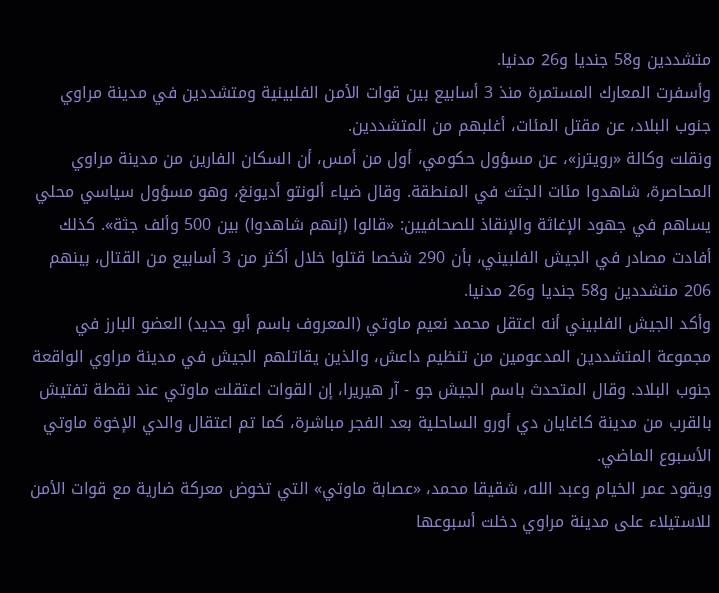متشددين و58 جنديا و26 مدنيا.
وأسفرت المعارك المستمرة منذ 3 أسابيع بين قوات الأمن الفلبينية ومتشددين في مدينة مراوي جنوب البلاد، عن مقتل المئات، أغلبهم من المتشددين.
ونقلت وكالة «رويترز»، عن مسؤول حكومي، أول من أمس، أن السكان الفارين من مدينة مراوي المحاصرة، شاهدوا مئات الجثث في المنطقة. وقال ضياء ألونتو أديونغ، وهو مسؤول سياسي محلي يساهم في جهود الإغاثة والإنقاذ للصحافيين: «قالوا (إنهم شاهدوا) بين 500 وألف جثة». كذلك أفادت مصادر في الجيش الفلبيني، بأن 290 شخصا قتلوا خلال أكثر من 3 أسابيع من القتال، بينهم 206 متشددين و58 جنديا و26 مدنيا.
وأكد الجيش الفلبيني أنه اعتقل محمد نعيم ماوتي (المعروف باسم أبو جديد) العضو البارز في مجموعة المتشددين المدعومين من تنظيم داعش، والذين يقاتلهم الجيش في مدينة مراوي الواقعة جنوب البلاد. وقال المتحدث باسم الجيش جو - آر هيريرا، إن القوات اعتقلت ماوتي عند نقطة تفتيش بالقرب من مدينة كاغايان دي أورو الساحلية بعد الفجر مباشرة، كما تم اعتقال والدي الإخوة ماوتي الأسبوع الماضي.
ويقود عمر الخيام وعبد الله، شقيقا محمد، «عصابة ماوتي» التي تخوض معركة ضارية مع قوات الأمن للاستيلاء على مدينة مراوي دخلت أسبوعها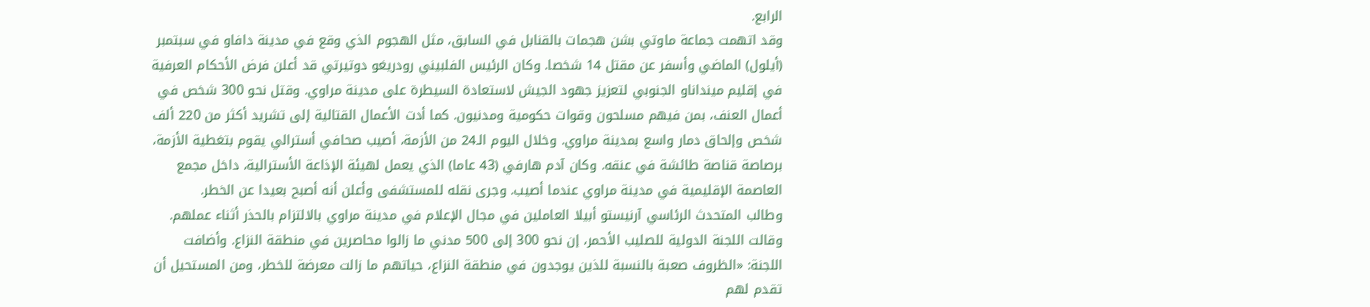الرابع.
وقد اتهمت جماعة ماوتي بشن هجمات بالقنابل في السابق، مثل الهجوم الذي وقع في مدينة دافاو في سبتمبر (أيلول) الماضي وأسفر عن مقتل 14 شخصا. وكان الرئيس الفلبيني رودريغو دوتيرتي قد أعلن فرض الأحكام العرفية في إقليم مينداناو الجنوبي لتعزيز جهود الجيش لاستعادة السيطرة على مدينة مراوي. وقتل نحو 300 شخص في أعمال العنف، بمن فيهم مسلحون وقوات حكومية ومدنيون. كما أدت الأعمال القتالية إلى تشريد أكثر من 220 ألف شخص وإلحاق دمار واسع بمدينة مراوي. وخلال اليوم الـ24 من الأزمة، أصيب صحافي أسترالي يقوم بتغطية الأزمة، برصاصة قناصة طائشة في عنقه. وكان آدم هارفي (43 عاما) الذي يعمل لهيئة الإذاعة الأسترالية، داخل مجمع العاصمة الإقليمية في مدينة مراوي عندما أصيب. وجرى نقله للمستشفى وأعلن أنه أصبح بعيدا عن الخطر.
وطالب المتحدث الرئاسي آرنيستو أبيلا العاملين في مجال الإعلام في مدينة مراوي بالالتزام بالحذر أثناء عملهم. وقالت اللجنة الدولية للصليب الأحمر، إن نحو 300 إلى 500 مدني ما زالوا محاصرين في منطقة النزاع. وأضافت اللجنة: «الظروف صعبة بالنسبة للذين يوجدون في منطقة النزاع، حياتهم ما زالت معرضة للخطر، ومن المستحيل أن تقدم لهم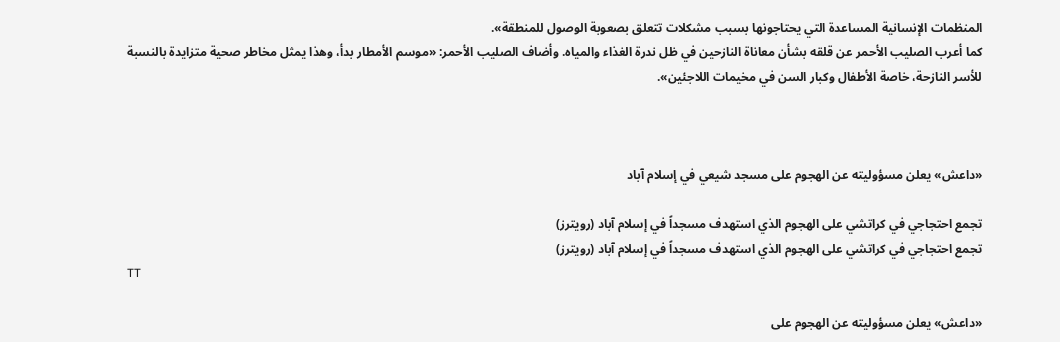المنظمات الإنسانية المساعدة التي يحتاجونها بسبب مشكلات تتعلق بصعوبة الوصول للمنطقة».
كما أعرب الصليب الأحمر عن قلقه بشأن معاناة النازحين في ظل ندرة الغذاء والمياه. وأضاف الصليب الأحمر: «موسم الأمطار بدأ، وهذا يمثل مخاطر صحية متزايدة بالنسبة للأسر النازحة، خاصة الأطفال وكبار السن في مخيمات اللاجئين».



«داعش» يعلن مسؤوليته عن الهجوم على مسجد شيعي في إسلام آباد

تجمع احتجاجي في كراتشي على الهجوم الذي استهدف مسجداً في إسلام آباد (رويترز)
تجمع احتجاجي في كراتشي على الهجوم الذي استهدف مسجداً في إسلام آباد (رويترز)
TT

«داعش» يعلن مسؤوليته عن الهجوم على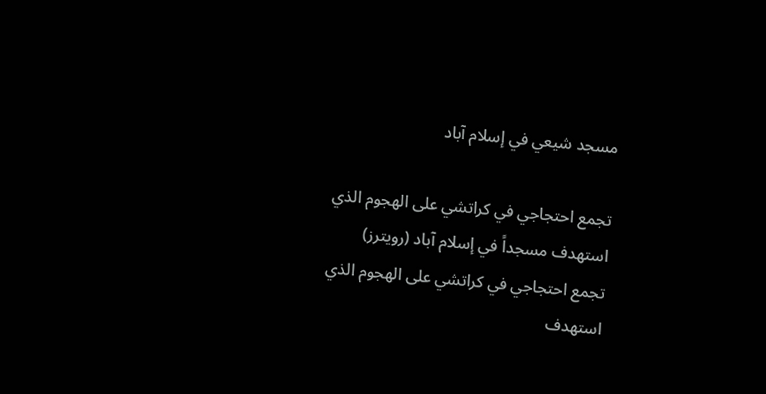مسجد شيعي في إسلام آباد

تجمع احتجاجي في كراتشي على الهجوم الذي استهدف مسجداً في إسلام آباد (رويترز)
تجمع احتجاجي في كراتشي على الهجوم الذي استهدف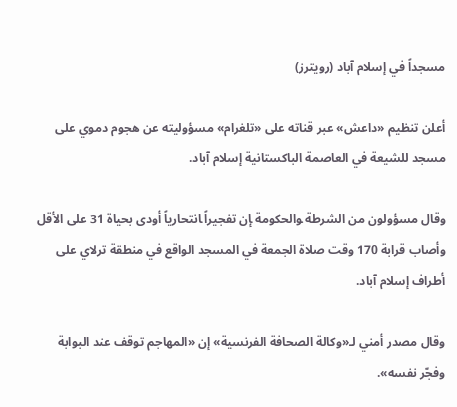مسجداً في إسلام آباد (رويترز)

أعلن تنظيم «داعش» عبر قناته على «تلغرام» مسؤوليته ‌عن ‌هجوم دموي ‌على مسجد للشيعة في العاصمة الباكستانية إسلام آباد.

وقال مسؤولون من ‌الشرطة ‍والحكومة ‍إن تفجيراً ‍انتحارياً أودى بحياة 31 على الأقل وأصاب قرابة 170 وقت صلاة الجمعة في المسجد الواقع في منطقة ترلاي على أطراف إسلام آباد.

وقال مصدر أمني لـ«وكالة الصحافة الفرنسية» إن «المهاجم توقف عند البوابة وفجّر نفسه».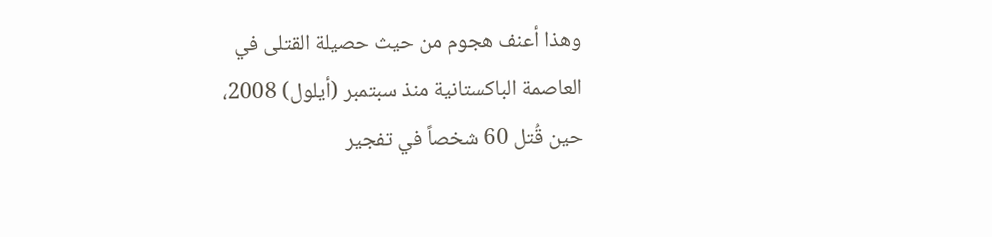وهذا أعنف هجوم من حيث حصيلة القتلى في العاصمة الباكستانية منذ سبتمبر (أيلول) 2008، حين قُتل 60 شخصاً في تفجير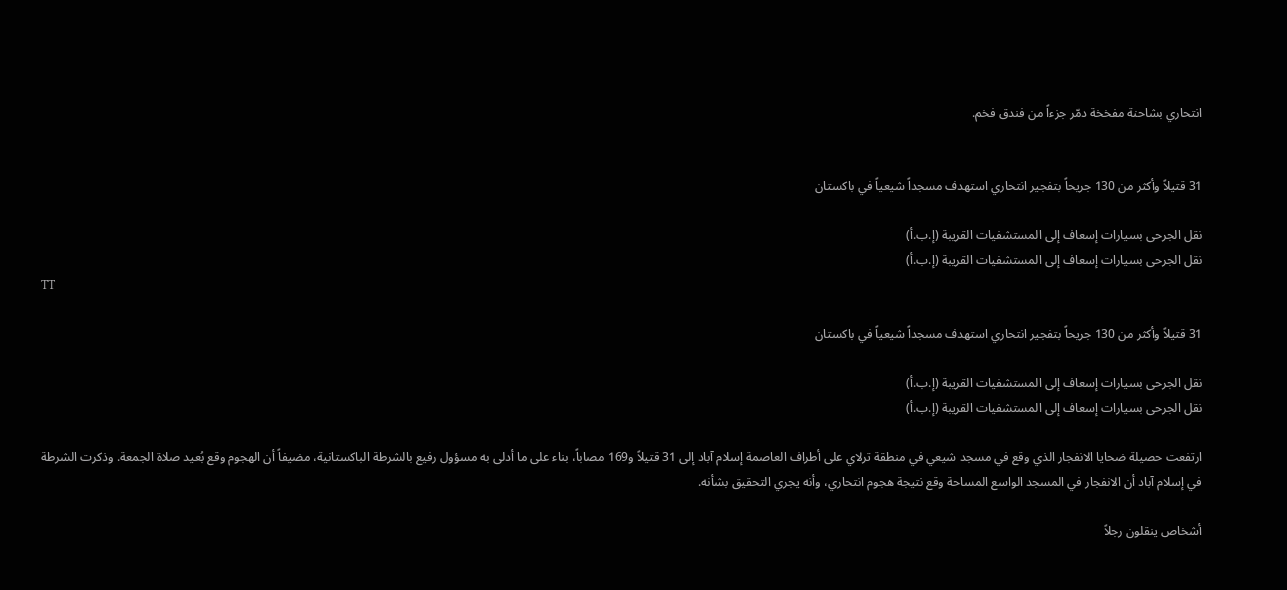انتحاري بشاحنة مفخخة دمّر جزءاً من فندق فخم.


31 قتيلاً وأكثر من 130 جريحاً بتفجير انتحاري استهدف مسجداً شيعياً في باكستان

نقل الجرحى بسيارات إسعاف إلى المستشفيات القريبة (إ.ب.أ)
نقل الجرحى بسيارات إسعاف إلى المستشفيات القريبة (إ.ب.أ)
TT

31 قتيلاً وأكثر من 130 جريحاً بتفجير انتحاري استهدف مسجداً شيعياً في باكستان

نقل الجرحى بسيارات إسعاف إلى المستشفيات القريبة (إ.ب.أ)
نقل الجرحى بسيارات إسعاف إلى المستشفيات القريبة (إ.ب.أ)

ارتفعت حصيلة ضحايا الانفجار الذي وقع في مسجد شيعي في منطقة ترلاي على أطراف العاصمة إسلام آباد إلى 31 قتيلاً و169 مصاباً، بناء على ما أدلى به مسؤول رفيع بالشرطة الباكستانية، مضيفاً أن الهجوم وقع بُعيد صلاة الجمعة. وذكرت الشرطة في إسلام آباد أن الانفجار في المسجد الواسع المساحة وقع نتيجة هجوم انتحاري، وأنه يجري التحقيق بشأنه.

أشخاص ينقلون رجلاً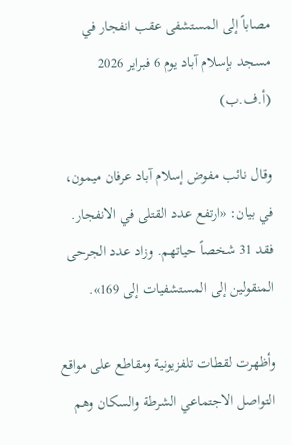مصاباً إلى المستشفى عقب انفجار في مسجد بإسلام آباد يوم 6 فبراير 2026 (أ.ف.ب)

وقال نائب مفوض إسلام آباد عرفان ميمون، في بيان: «ارتفع عدد القتلى في الانفجار. فقد 31 شخصاً حياتهم. وزاد عدد الجرحى المنقولين إلى المستشفيات إلى 169».

وأظهرت لقطات تلفزيونية ومقاطع على مواقع التواصل الاجتماعي الشرطة والسكان وهم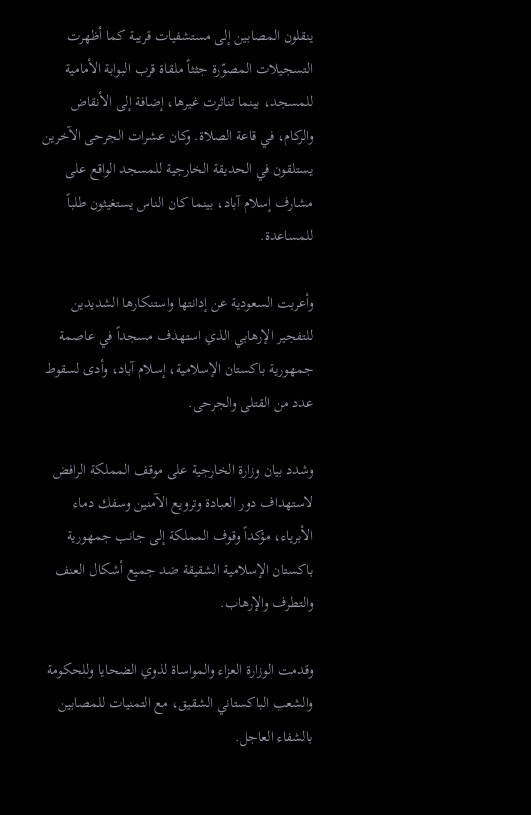ينقلون المصابين إلى مستشفيات قريبة كما أظهرت التسجيلات المصوّرة جثثاً ملقاة قرب البوابة الأمامية للمسجد، بينما تناثرت غيرها، إضافة إلى الأنقاض والركام، في قاعة الصلاة. وكان عشرات الجرحى الآخرين يستلقون في الحديقة الخارجية للمسجد الواقع على مشارف إسلام آباد، بينما كان الناس يستغيثون طلباً للمساعدة.

وأعربت السعودية عن إدانتها واستنكارها الشديدين للتفجير الإرهابي الذي استهدف مسجداً في عاصمة جمهورية باكستان الإسلامية، إسلام آباد، وأدى لسقوط عدد من القتلى والجرحى.

وشدد بيان وزارة الخارجية على موقف المملكة الرافض لاستهداف دور العبادة وترويع الآمنين وسفك دماء الأبرياء، مؤكداً وقوف المملكة إلى جانب جمهورية باكستان الإسلامية الشقيقة ضد جميع أشكال العنف والتطرف والإرهاب.

وقدمت الوزارة العزاء والمواساة لذوي الضحايا وللحكومة والشعب الباكستاني الشقيق، مع التمنيات للمصابين بالشفاء العاجل.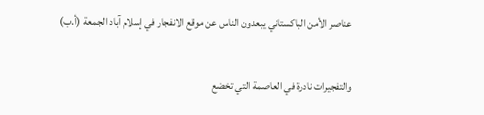عناصر الأمن الباكستاني يبعدون الناس عن موقع الانفجار في إسلام آباد الجمعة (أ.ب)

والتفجيرات نادرة في العاصمة التي تخضع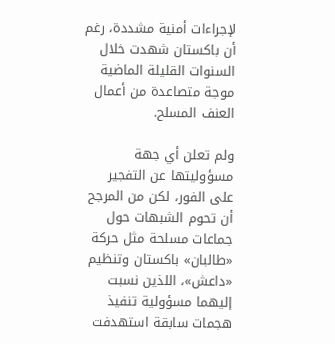لإجراءات أمنية مشددة، رغم أن باكستان شهدت خلال السنوات القليلة الماضية موجة متصاعدة من أعمال العنف المسلح.

ولم تعلن أي جهة مسؤوليتها عن التفجير على الفور، لكن من المرجح أن تحوم الشبهات حول جماعات مسلحة مثل حركة «طالبان» باكستان وتنظيم «داعش»، اللذين نسبت إليهما مسؤولية تنفيذ هجمات سابقة استهدفت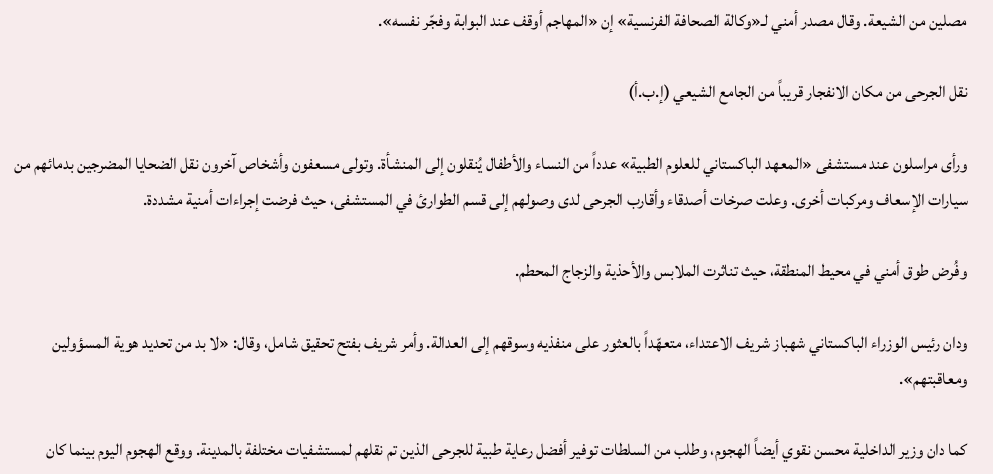مصلين من الشيعة. وقال مصدر أمني لـ«وكالة الصحافة الفرنسية» إن «المهاجم أوقف عند البوابة وفجّر نفسه».

نقل الجرحى من مكان الانفجار قريباً من الجامع الشيعي (إ.ب.أ)

ورأى مراسلون عند مستشفى «المعهد الباكستاني للعلوم الطبية» عدداً من النساء والأطفال يُنقلون إلى المنشأة. وتولى مسعفون وأشخاص آخرون نقل الضحايا المضرجين بدمائهم من سيارات الإسعاف ومركبات أخرى. وعلت صرخات أصدقاء وأقارب الجرحى لدى وصولهم إلى قسم الطوارئ في المستشفى، حيث فرضت إجراءات أمنية مشددة.

وفُرض طوق أمني في محيط المنطقة، حيث تناثرت الملابس والأحذية والزجاج المحطم.

ودان رئيس الوزراء الباكستاني شهباز شريف الاعتداء، متعهّداً بالعثور على منفذيه وسوقهم إلى العدالة. وأمر شريف بفتح تحقيق شامل، وقال: «لا بد من تحديد هوية المسؤولين ومعاقبتهم».

كما دان وزير الداخلية محسن نقوي أيضاً الهجوم، وطلب من السلطات توفير أفضل رعاية طبية للجرحى الذين تم نقلهم لمستشفيات مختلفة بالمدينة. ووقع الهجوم اليوم بينما كان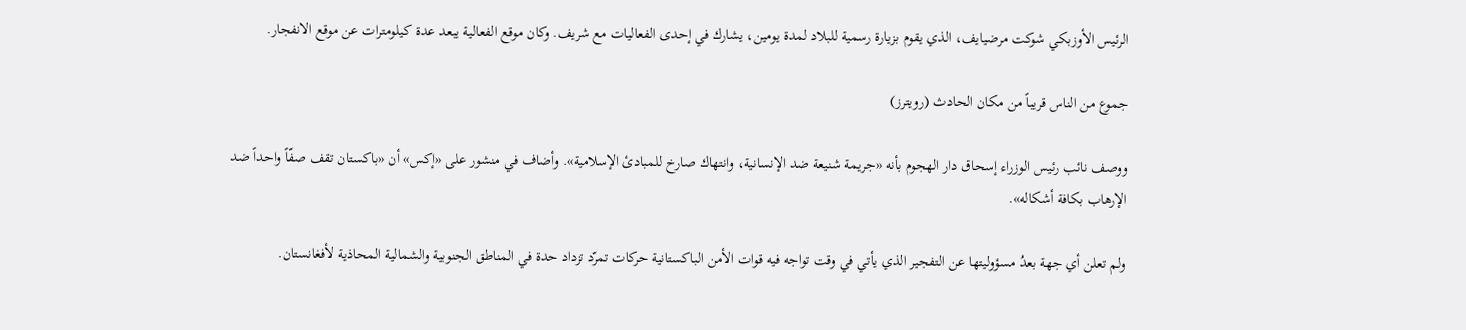الرئيس الأوزبكي شوكت مرضيايف، الذي يقوم بزيارة رسمية للبلاد لمدة يومين، يشارك في إحدى الفعاليات مع شريف. وكان موقع الفعالية يبعد عدة كيلومترات عن موقع الانفجار.

جموع من الناس قريباً من مكان الحادث (رويترز)

ووصف نائب رئيس الوزراء إسحاق دار الهجوم بأنه «جريمة شنيعة ضد الإنسانية، وانتهاك صارخ للمبادئ الإسلامية». وأضاف في منشور على «إكس» أن «باكستان تقف صفّاً واحداً ضد الإرهاب بكافة أشكاله».

ولم تعلن أي جهة بعدُ مسؤوليتها عن التفجير الذي يأتي في وقت تواجه فيه قوات الأمن الباكستانية حركات تمرّد تزداد حدة في المناطق الجنوبية والشمالية المحاذية لأفغانستان.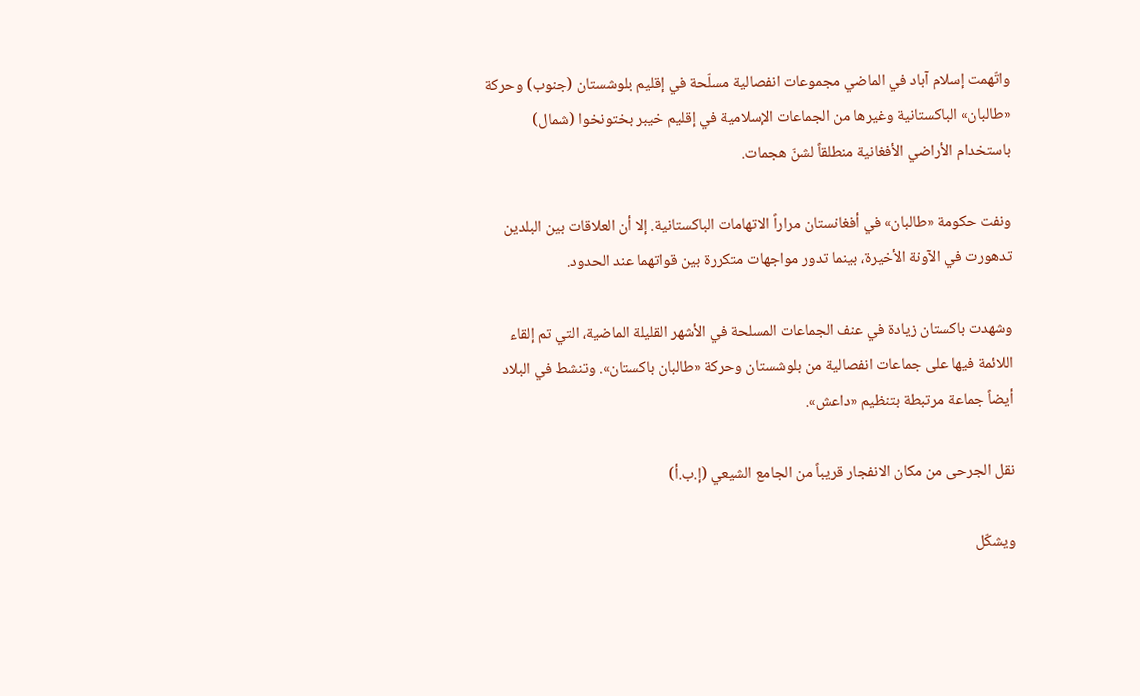واتّهمت إسلام آباد في الماضي مجموعات انفصالية مسلّحة في إقليم بلوشستان (جنوب) وحركة «طالبان» الباكستانية وغيرها من الجماعات الإسلامية في إقليم خيبر بختونخوا (شمال) باستخدام الأراضي الأفغانية منطلقاً لشنّ هجمات.

ونفت حكومة «طالبان» في أفغانستان مراراً الاتهامات الباكستانية. إلا أن العلاقات بين البلدين تدهورت في الآونة الأخيرة، بينما تدور مواجهات متكررة بين قواتهما عند الحدود.

وشهدت باكستان زيادة في عنف الجماعات المسلحة في الأشهر القليلة الماضية، التي تم إلقاء اللائمة فيها على جماعات انفصالية من بلوشستان وحركة «طالبان باكستان». وتنشط في البلاد أيضاً جماعة مرتبطة بتنظيم «داعش».

نقل الجرحى من مكان الانفجار قريباً من الجامع الشيعي (إ.ب.أ)

ويشكّل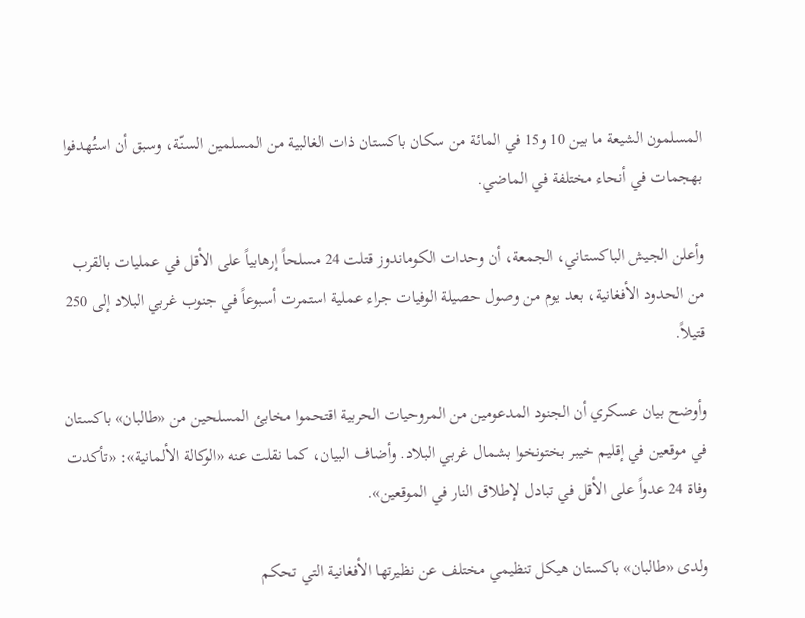المسلمون الشيعة ما بين 10 و15 في المائة من سكان باكستان ذات الغالبية من المسلمين السنّة، وسبق أن استُهدفوا بهجمات في أنحاء مختلفة في الماضي.

وأعلن الجيش الباكستاني، الجمعة، أن وحدات الكوماندوز قتلت 24 مسلحاً إرهابياً على الأقل في عمليات بالقرب من الحدود الأفغانية، بعد يوم من وصول حصيلة الوفيات جراء عملية استمرت أسبوعاً في جنوب غربي البلاد إلى 250 قتيلاً.

وأوضح بيان عسكري أن الجنود المدعومين من المروحيات الحربية اقتحموا مخابئ المسلحين من «طالبان» باكستان في موقعين في إقليم خيبر بختونخوا بشمال غربي البلاد. وأضاف البيان، كما نقلت عنه «الوكالة الألمانية»: «تأكدت وفاة 24 عدواً على الأقل في تبادل لإطلاق النار في الموقعين».

ولدى «طالبان» باكستان هيكل تنظيمي مختلف عن نظيرتها الأفغانية التي تحكم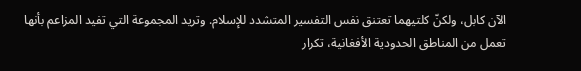الآن كابل، ولكنّ كلتيهما تعتنق نفس التفسير المتشدد للإسلام. وتريد المجموعة التي تفيد المزاعم بأنها تعمل من المناطق الحدودية الأفغانية، تكرار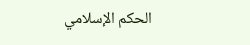الحكم الإسلامي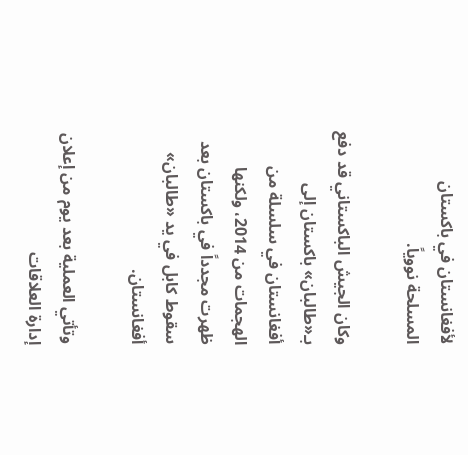لأفغانستان في باكستان المسلحة نووياً.

وكان الجيش الباكستاني قد دفع بـ«طالبان» باكستان إلى أفغانستان في سلسلة من الهجمات من 2014، ولكنها ظهرت مجدداً في باكستان بعد سقوط كابل في يد «طالبان» أفغانستان.

وتأتي العملية بعد يوم من إعلان إدارة العلاقات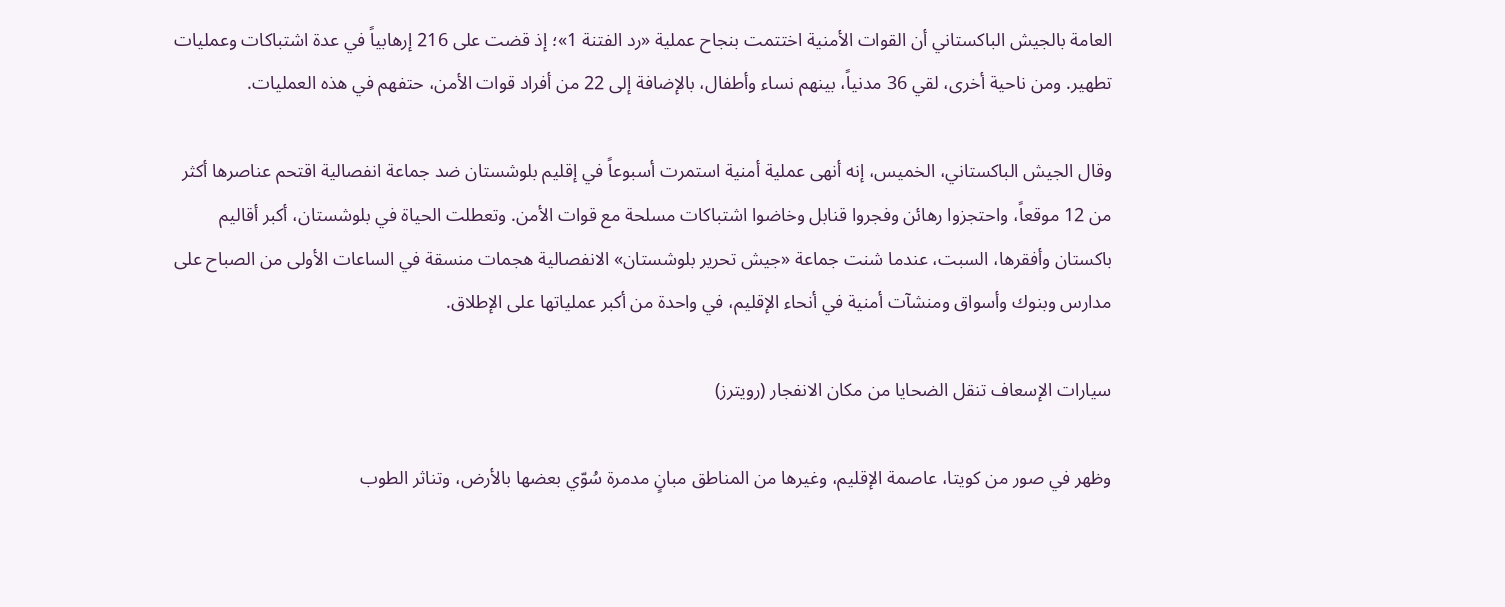العامة بالجيش الباكستاني أن القوات الأمنية اختتمت بنجاح عملية «رد الفتنة 1»؛ إذ قضت على 216 إرهابياً في عدة اشتباكات وعمليات تطهير. ومن ناحية أخرى، لقي 36 مدنياً، بينهم نساء وأطفال، بالإضافة إلى 22 من أفراد قوات الأمن، حتفهم في هذه العمليات.

وقال الجيش الباكستاني، الخميس، إنه أنهى عملية أمنية استمرت أسبوعاً في إقليم بلوشستان ضد جماعة انفصالية اقتحم عناصرها أكثر من 12 موقعاً، واحتجزوا رهائن وفجروا قنابل وخاضوا اشتباكات مسلحة مع قوات الأمن. وتعطلت الحياة في بلوشستان، أكبر أقاليم باكستان وأفقرها، السبت، عندما شنت جماعة «جيش تحرير بلوشستان» الانفصالية هجمات منسقة في الساعات الأولى من الصباح على مدارس وبنوك وأسواق ومنشآت أمنية في أنحاء الإقليم، في واحدة من أكبر عملياتها على الإطلاق.

سيارات الإسعاف تنقل الضحايا من مكان الانفجار (رويترز)

وظهر في صور من كويتا، عاصمة الإقليم، وغيرها من المناطق مبانٍ مدمرة سُوّي بعضها بالأرض، وتناثر الطوب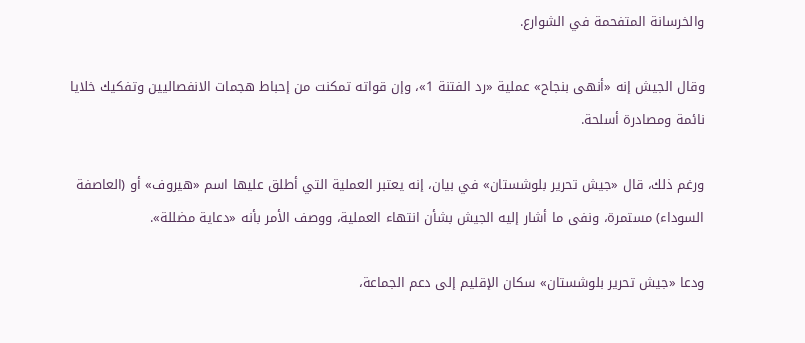والخرسانة المتفحمة في الشوارع.

وقال الجيش إنه «أنهى بنجاح» عملية «رد الفتنة 1»، وإن قواته تمكنت من إحباط هجمات الانفصاليين وتفكيك خلايا نائمة ومصادرة أسلحة.

ورغم ذلك، قال «جيش تحرير بلوشستان» في بيان، إنه يعتبر العملية التي أطلق عليها اسم «هيروف» أو (العاصفة السوداء) مستمرة، ونفى ما أشار إليه الجيش بشأن انتهاء العملية، ووصف الأمر بأنه «دعاية مضللة».

ودعا «جيش تحرير بلوشستان» سكان الإقليم إلى دعم الجماعة،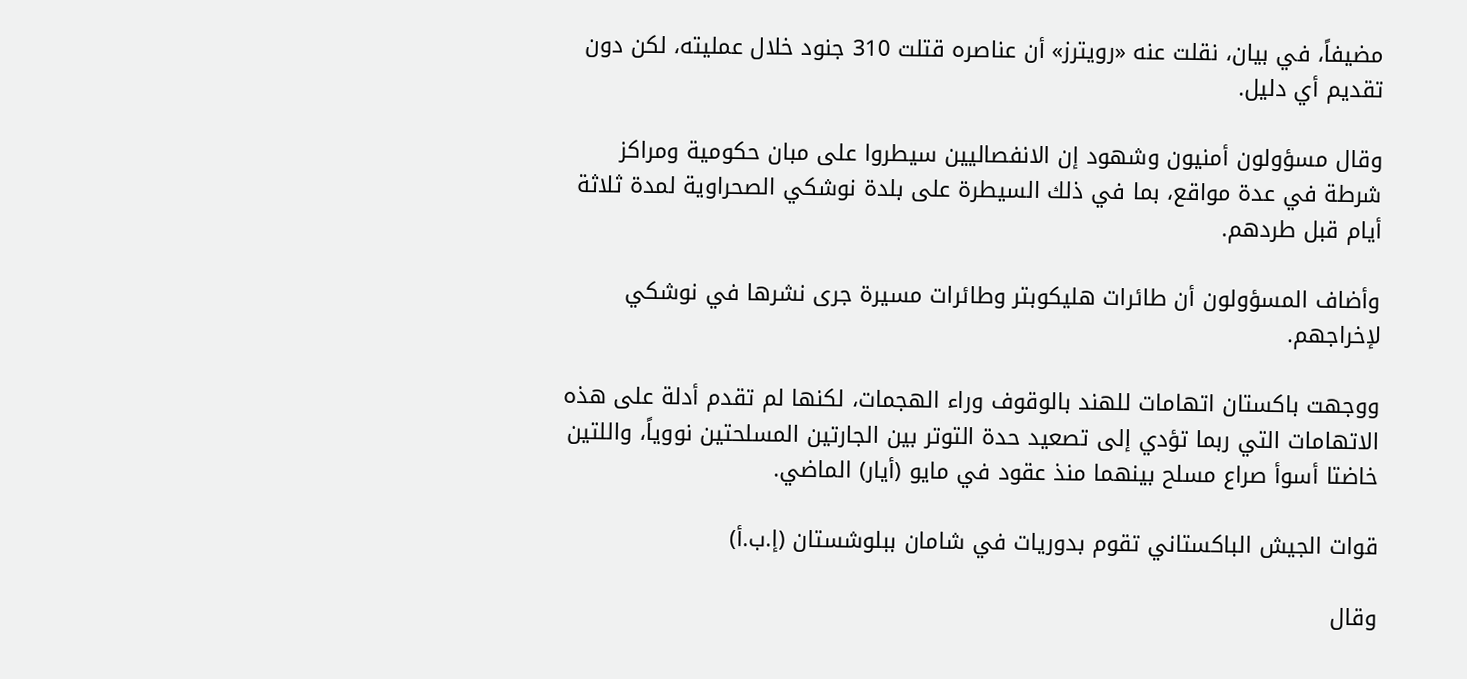مضيفاً، في بيان، نقلت عنه «رويترز» أن عناصره قتلت 310 جنود خلال عمليته، لكن دون تقديم أي دليل.

وقال مسؤولون أمنيون وشهود إن الانفصاليين سيطروا على مبان حكومية ومراكز شرطة في عدة مواقع، بما في ذلك السيطرة على بلدة نوشكي الصحراوية لمدة ثلاثة أيام قبل طردهم.

وأضاف المسؤولون أن طائرات هليكوبتر وطائرات مسيرة جرى نشرها في نوشكي لإخراجهم.

ووجهت باكستان اتهامات للهند بالوقوف وراء الهجمات، لكنها لم تقدم أدلة على هذه الاتهامات التي ربما تؤدي إلى تصعيد حدة التوتر بين الجارتين المسلحتين نووياً، واللتين خاضتا أسوأ صراع مسلح بينهما منذ عقود في مايو (أيار) الماضي.

قوات الجيش الباكستاني تقوم بدوريات في شامان ببلوشستان (إ.ب.أ)

وقال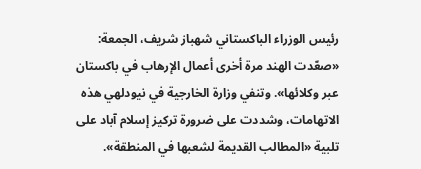رئيس الوزراء الباكستاني شهباز شريف، الجمعة: «صعّدت الهند مرة أخرى أعمال الإرهاب في باكستان عبر وكلائها». وتنفي وزارة الخارجية في نيودلهي هذه الاتهامات، وشددت على ضرورة تركيز إسلام آباد على تلبية «المطالب القديمة لشعبها في المنطقة».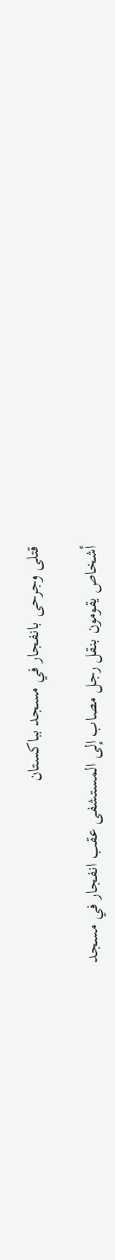قتلى وجرحى بانفجار في مسجد بباكستان

أشخاص يقومون بنقل رجل مصاب إلى المستشفى عقب انفجار في مسجد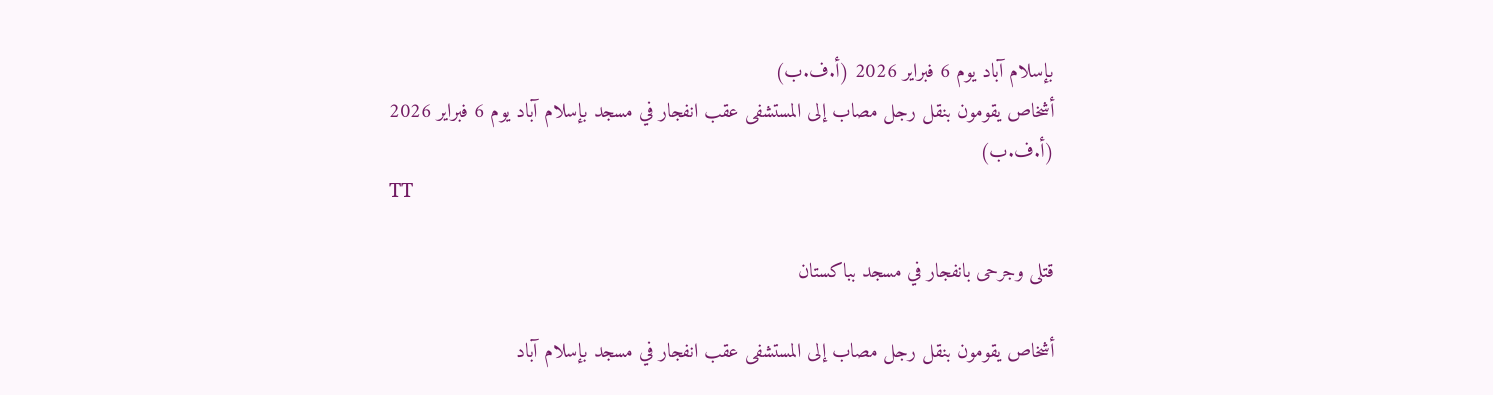بإسلام آباد يوم 6 فبراير 2026 (أ.ف.ب)
أشخاص يقومون بنقل رجل مصاب إلى المستشفى عقب انفجار في مسجد بإسلام آباد يوم 6 فبراير 2026 (أ.ف.ب)
TT

قتلى وجرحى بانفجار في مسجد بباكستان

أشخاص يقومون بنقل رجل مصاب إلى المستشفى عقب انفجار في مسجد بإسلام آباد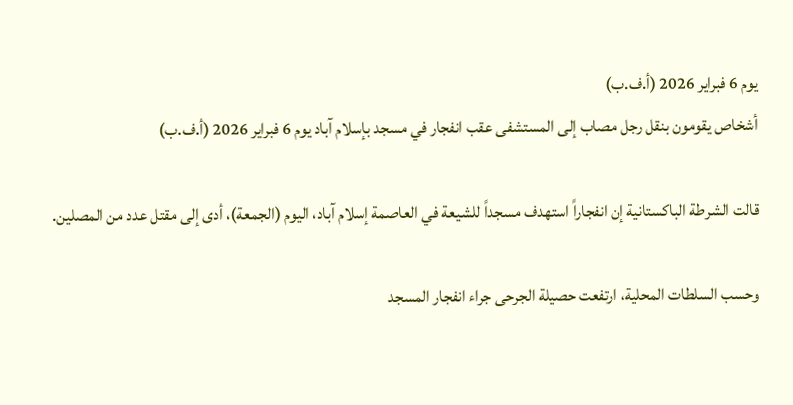يوم 6 فبراير 2026 (أ.ف.ب)
أشخاص يقومون بنقل رجل مصاب إلى المستشفى عقب انفجار في مسجد بإسلام آباد يوم 6 فبراير 2026 (أ.ف.ب)

قالت الشرطة الباكستانية إن انفجاراً استهدف مسجداً للشيعة في العاصمة إسلام آباد، اليوم (الجمعة)، أدى إلى مقتل عدد من المصلين.

وحسب السلطات المحلية، ارتفعت حصيلة الجرحى جراء انفجار المسجد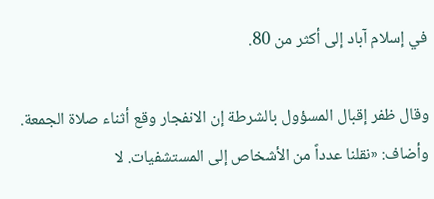في إسلام آباد إلى أكثر من 80.

وقال ظفر إقبال المسؤول بالشرطة إن الانفجار وقع أثناء صلاة الجمعة. وأضاف: «نقلنا عدداً من الأشخاص إلى المستشفيات. لا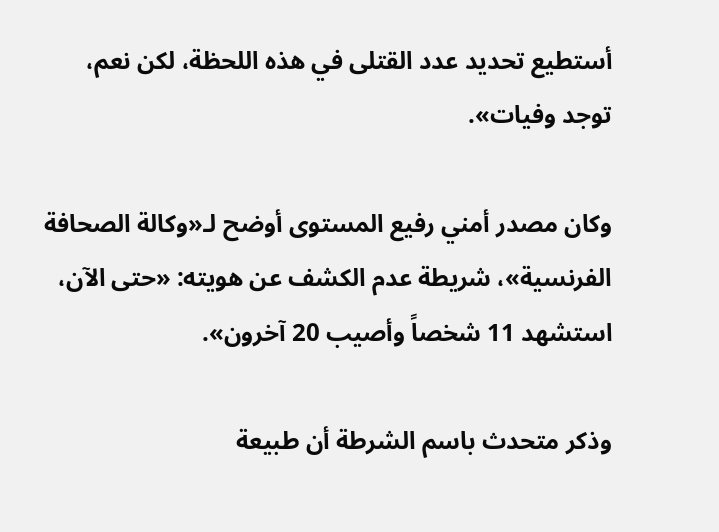أستطيع تحديد عدد القتلى في هذه اللحظة، لكن نعم، توجد وفيات».

وكان مصدر أمني رفيع المستوى أوضح لـ«وكالة الصحافة الفرنسية»، شريطة عدم الكشف عن هويته: «حتى الآن، استشهد 11 شخصاً وأصيب 20 آخرون».

وذكر متحدث باسم الشرطة أن طبيعة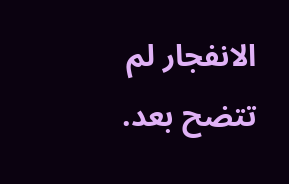الانفجار لم تتضح بعد.